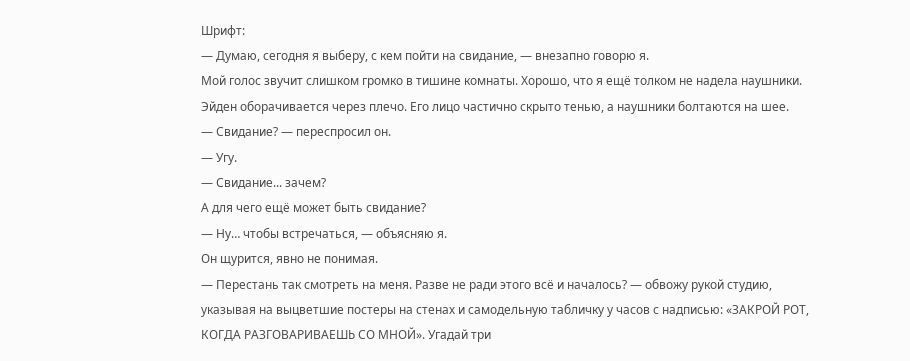Шрифт:
— Думаю, сегодня я выберу, с кем пойти на свидание, — внезапно говорю я.
Мой голос звучит слишком громко в тишине комнаты. Хорошо, что я ещё толком не надела наушники.
Эйден оборачивается через плечо. Его лицо частично скрыто тенью, а наушники болтаются на шее.
— Свидание? — переспросил он.
— Угу.
— Свидание... зачем?
А для чего ещё может быть свидание?
— Ну… чтобы встречаться, — объясняю я.
Он щурится, явно не понимая.
— Перестань так смотреть на меня. Разве не ради этого всё и началось? — обвожу рукой студию, указывая на выцветшие постеры на стенах и самодельную табличку у часов с надписью: «ЗАКРОЙ РОТ, КОГДА РАЗГОВАРИВАЕШЬ СО МНОЙ». Угадай три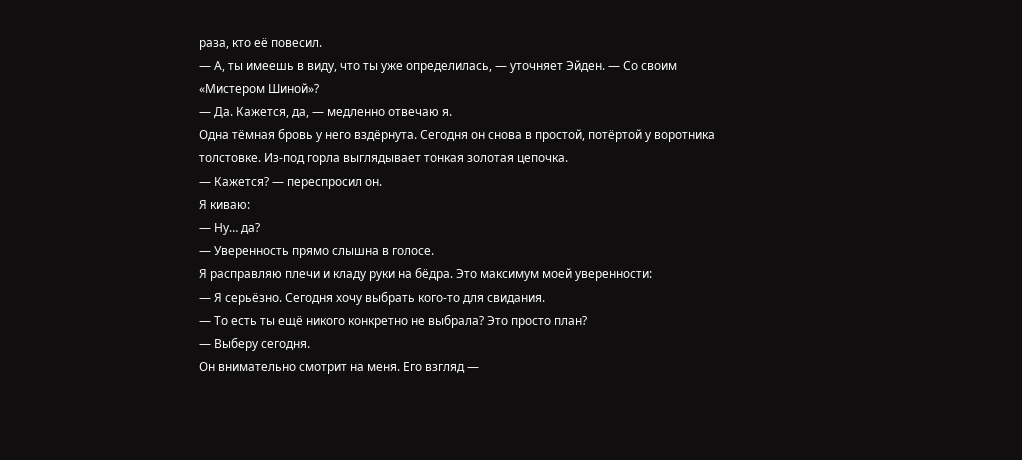раза, кто её повесил.
— А, ты имеешь в виду, что ты уже определилась, — уточняет Эйден. — Со своим «Мистером Шиной»?
— Да. Кажется, да, — медленно отвечаю я.
Одна тёмная бровь у него вздёрнута. Сегодня он снова в простой, потёртой у воротника толстовке. Из-под горла выглядывает тонкая золотая цепочка.
— Кажется? — переспросил он.
Я киваю:
— Ну… да?
— Уверенность прямо слышна в голосе.
Я расправляю плечи и кладу руки на бёдра. Это максимум моей уверенности:
— Я серьёзно. Сегодня хочу выбрать кого-то для свидания.
— То есть ты ещё никого конкретно не выбрала? Это просто план?
— Выберу сегодня.
Он внимательно смотрит на меня. Его взгляд —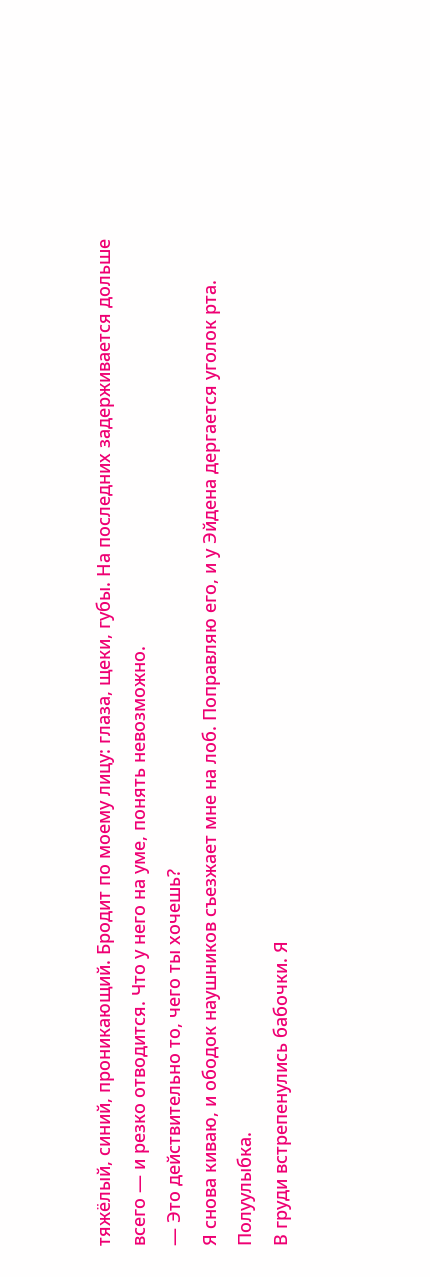тяжёлый, синий, проникающий. Бродит по моему лицу: глаза, щеки, губы. На последних задерживается дольше всего — и резко отводится. Что у него на уме, понять невозможно.
— Это действительно то, чего ты хочешь?
Я снова киваю, и ободок наушников съезжает мне на лоб. Поправляю его, и у Эйдена дергается уголок рта. Полуулыбка.
В груди встрепенулись бабочки. Я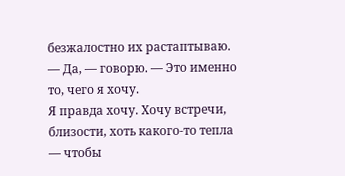безжалостно их растаптываю.
— Да, — говорю. — Это именно то, чего я хочу.
Я правда хочу. Хочу встречи, близости, хоть какого-то тепла — чтобы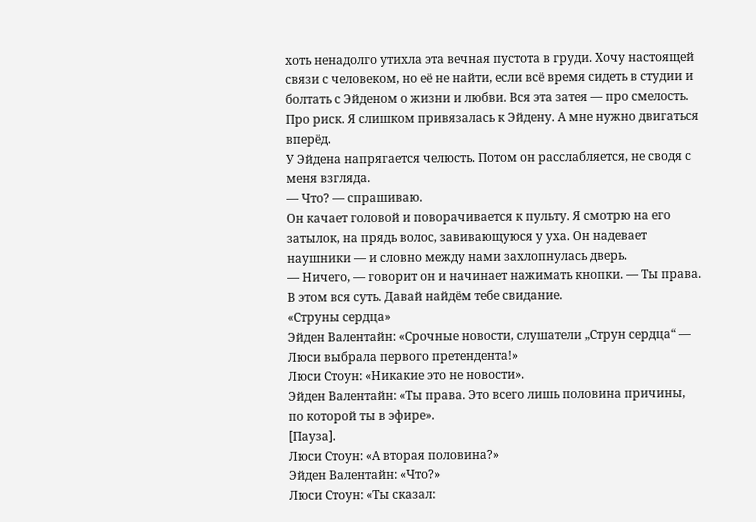хоть ненадолго утихла эта вечная пустота в груди. Хочу настоящей связи с человеком, но её не найти, если всё время сидеть в студии и болтать с Эйденом о жизни и любви. Вся эта затея — про смелость. Про риск. Я слишком привязалась к Эйдену. А мне нужно двигаться вперёд.
У Эйдена напрягается челюсть. Потом он расслабляется, не сводя с меня взгляда.
— Что? — спрашиваю.
Он качает головой и поворачивается к пульту. Я смотрю на его затылок, на прядь волос, завивающуюся у уха. Он надевает наушники — и словно между нами захлопнулась дверь.
— Ничего, — говорит он и начинает нажимать кнопки. — Ты права. В этом вся суть. Давай найдём тебе свидание.
«Струны сердца»
Эйден Валентайн: «Срочные новости, слушатели „Струн сердца“ — Люси выбрала первого претендента!»
Люси Стоун: «Никакие это не новости».
Эйден Валентайн: «Ты права. Это всего лишь половина причины, по которой ты в эфире».
[Пауза].
Люси Стоун: «А вторая половина?»
Эйден Валентайн: «Что?»
Люси Стоун: «Ты сказал: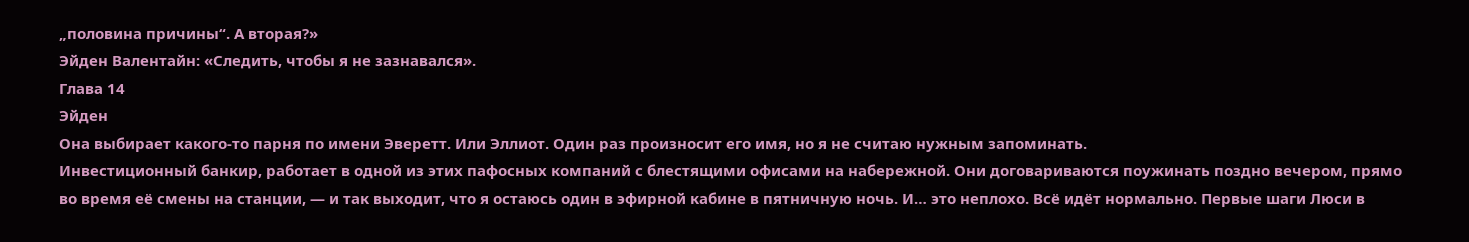„половина причины“. А вторая?»
Эйден Валентайн: «Следить, чтобы я не зазнавался».
Глава 14
Эйден
Она выбирает какого-то парня по имени Эверетт. Или Эллиот. Один раз произносит его имя, но я не считаю нужным запоминать.
Инвестиционный банкир, работает в одной из этих пафосных компаний с блестящими офисами на набережной. Они договариваются поужинать поздно вечером, прямо во время её смены на станции, — и так выходит, что я остаюсь один в эфирной кабине в пятничную ночь. И… это неплохо. Всё идёт нормально. Первые шаги Люси в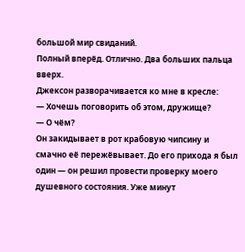большой мир свиданий.
Полный вперёд. Отлично. Два больших пальца вверх.
Джексон разворачивается ко мне в кресле:
— Хочешь поговорить об этом, дружище?
— О чём?
Он закидывает в рот крабовую чипсину и смачно её пережёвывает. До его прихода я был один — он решил провести проверку моего душевного состояния. Уже минут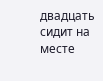двадцать сидит на месте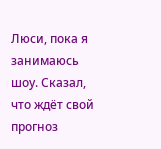Люси, пока я занимаюсь шоу. Сказал, что ждёт свой прогноз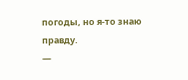погоды, но я-то знаю правду.
—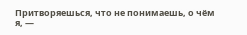Притворяешься, что не понимаешь, о чём я, —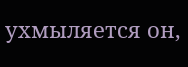ухмыляется он,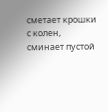сметает крошки с колен, сминает пустой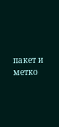пакет и метко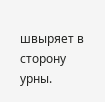швыряет в сторону урны.